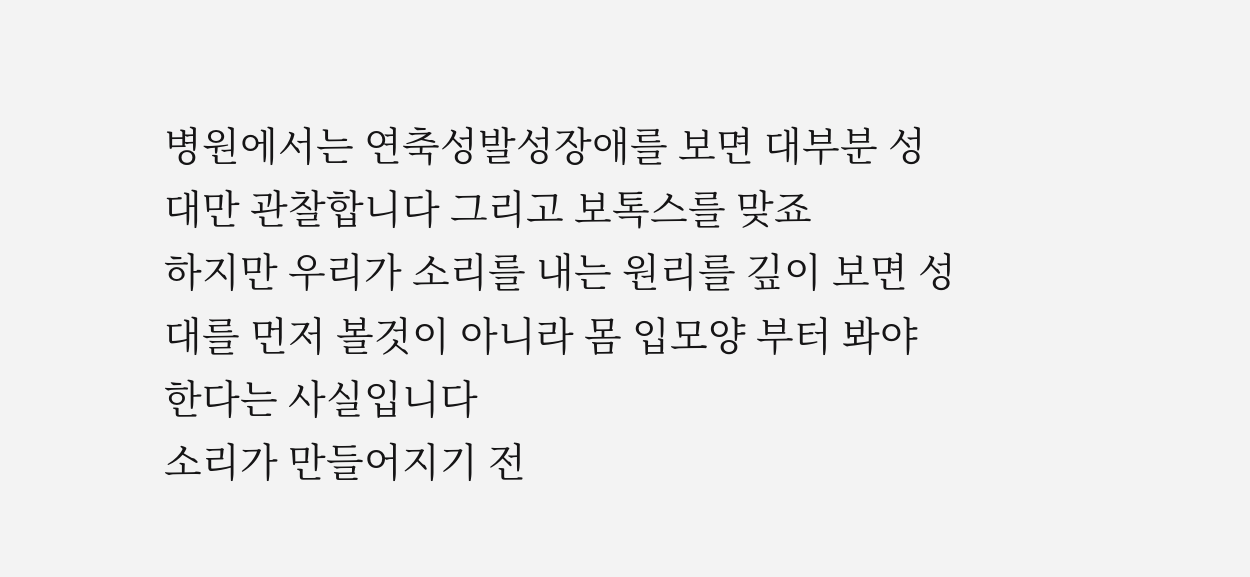병원에서는 연축성발성장애를 보면 대부분 성대만 관찰합니다 그리고 보톡스를 맞죠
하지만 우리가 소리를 내는 원리를 깊이 보면 성대를 먼저 볼것이 아니라 몸 입모양 부터 봐야 한다는 사실입니다
소리가 만들어지기 전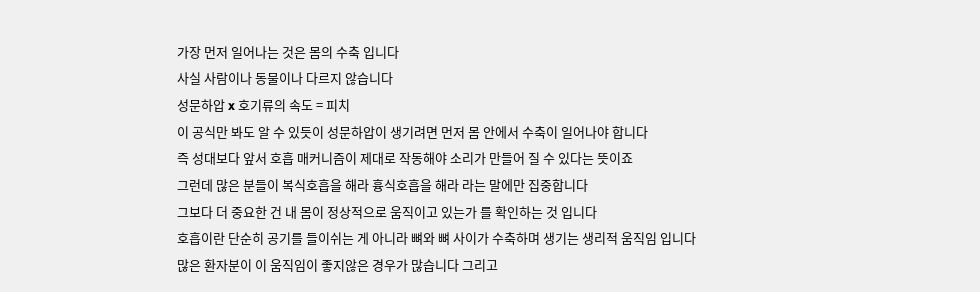가장 먼저 일어나는 것은 몸의 수축 입니다
사실 사람이나 동물이나 다르지 않습니다
성문하압 x 호기류의 속도 = 피치
이 공식만 봐도 알 수 있듯이 성문하압이 생기려면 먼저 몸 안에서 수축이 일어나야 합니다
즉 성대보다 앞서 호흡 매커니즘이 제대로 작동해야 소리가 만들어 질 수 있다는 뜻이죠
그런데 많은 분들이 복식호흡을 해라 흉식호흡을 해라 라는 말에만 집중합니다
그보다 더 중요한 건 내 몸이 정상적으로 움직이고 있는가 를 확인하는 것 입니다
호흡이란 단순히 공기를 들이쉬는 게 아니라 뼈와 뼈 사이가 수축하며 생기는 생리적 움직임 입니다
많은 환자분이 이 움직임이 좋지않은 경우가 많습니다 그리고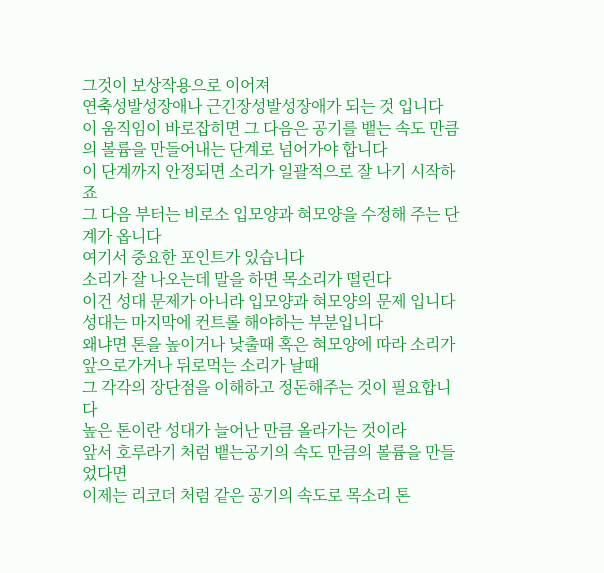그것이 보상작용으로 이어져
연축성발성장애나 근긴장성발성장애가 되는 것 입니다
이 움직임이 바로잡히면 그 다음은 공기를 뱉는 속도 만큼의 볼륨을 만들어내는 단계로 넘어가야 합니다
이 단계까지 안정되면 소리가 일괄적으로 잘 나기 시작하죠
그 다음 부터는 비로소 입모양과 혀모양을 수정해 주는 단계가 옵니다
여기서 중요한 포인트가 있습니다
소리가 잘 나오는데 말을 하면 목소리가 떨린다
이건 성대 문제가 아니라 입모양과 혀모양의 문제 입니다
성대는 마지막에 컨트롤 해야하는 부분입니다
왜냐면 톤을 높이거나 낮출때 혹은 혀모양에 따라 소리가 앞으로가거나 뒤로먹는 소리가 날때
그 각각의 장단점을 이해하고 정돈해주는 것이 필요합니다
높은 톤이란 성대가 늘어난 만큼 올라가는 것이라
앞서 호루라기 처럼 뱉는공기의 속도 만큼의 볼륨을 만들었다면
이제는 리코더 처럼 같은 공기의 속도로 목소리 톤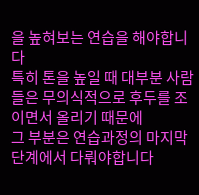을 높혀보는 연습을 해야합니다
특히 톤을 높일 때 대부분 사람들은 무의식적으로 후두를 조이면서 올리기 때문에
그 부분은 연습과정의 마지막 단계에서 다뤄야합니다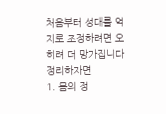처음부터 성대를 억지로 조정하려면 오히려 더 망가집니다
정리하자면
1. 몸의 정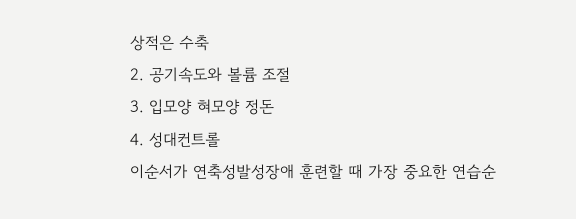상적은 수축
2. 공기속도와 볼륨 조절
3. 입모양 혀모양 정돈
4. 성대컨트롤
이순서가 연축성발성장애 훈련할 때 가장 중요한 연습순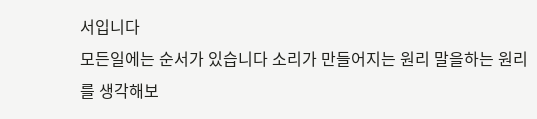서입니다
모든일에는 순서가 있습니다 소리가 만들어지는 원리 말을하는 원리를 생각해보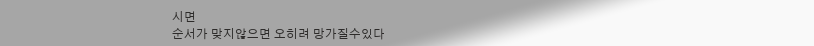시면
순서가 맞지않으면 오히려 망가질수있다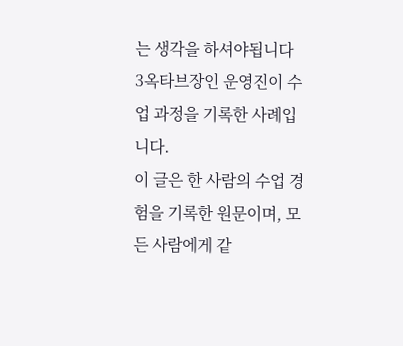는 생각을 하셔야됩니다
3옥타브장인 운영진이 수업 과정을 기록한 사례입니다.
이 글은 한 사람의 수업 경험을 기록한 원문이며, 모든 사람에게 같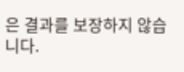은 결과를 보장하지 않습니다.